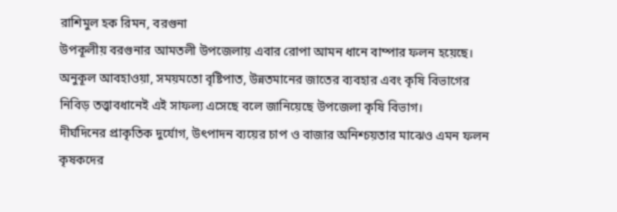রাশিমুল হক রিমন, বরগুনা
উপকূলীয় বরগুনার আমতলী উপজেলায় এবার রোপা আমন ধানে বাম্পার ফলন হয়েছে। অনুকূল আবহাওয়া, সময়মতো বৃষ্টিপাত, উন্নতমানের জাতের ব্যবহার এবং কৃষি বিভাগের নিবিড় তত্ত্বাবধানেই এই সাফল্য এসেছে বলে জানিয়েছে উপজেলা কৃষি বিভাগ।
দীর্ঘদিনের প্রাকৃতিক দুর্যোগ, উৎপাদন ব্যয়ের চাপ ও বাজার অনিশ্চয়তার মাঝেও এমন ফলন কৃষকদের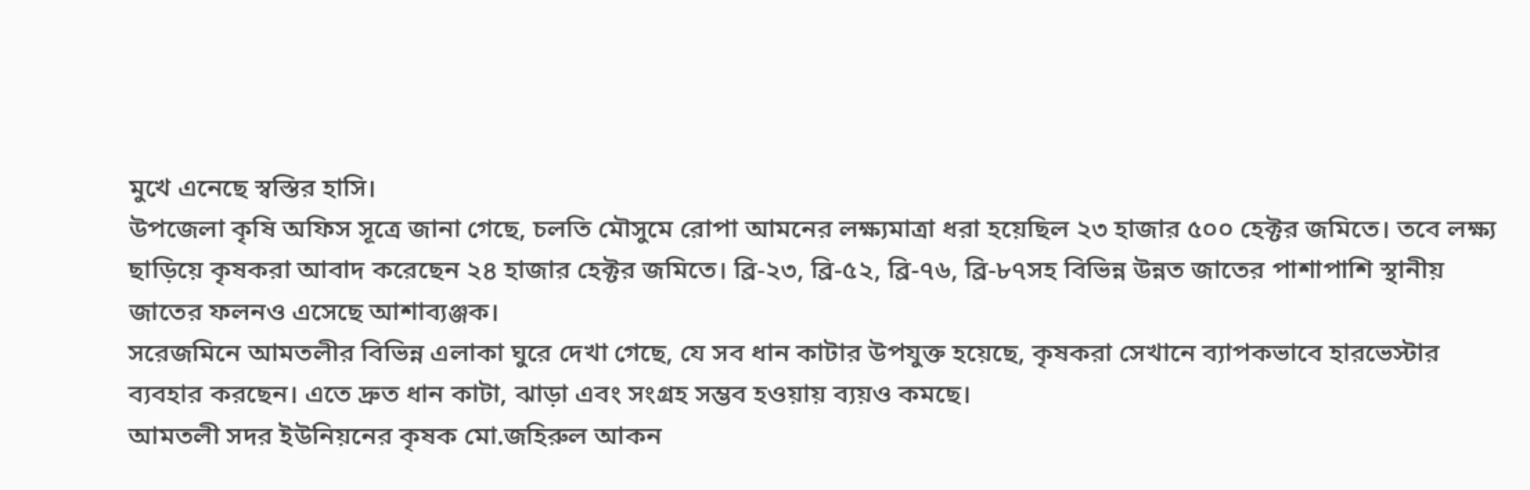মুখে এনেছে স্বস্তির হাসি।
উপজেলা কৃষি অফিস সূত্রে জানা গেছে, চলতি মৌসুমে রোপা আমনের লক্ষ্যমাত্রা ধরা হয়েছিল ২৩ হাজার ৫০০ হেক্টর জমিতে। তবে লক্ষ্য ছাড়িয়ে কৃষকরা আবাদ করেছেন ২৪ হাজার হেক্টর জমিতে। ব্রি-২৩, ব্রি-৫২, ব্রি-৭৬, ব্রি-৮৭সহ বিভিন্ন উন্নত জাতের পাশাপাশি স্থানীয় জাতের ফলনও এসেছে আশাব্যঞ্জক।
সরেজমিনে আমতলীর বিভিন্ন এলাকা ঘুরে দেখা গেছে, যে সব ধান কাটার উপযুক্ত হয়েছে, কৃষকরা সেখানে ব্যাপকভাবে হারভেস্টার ব্যবহার করছেন। এতে দ্রুত ধান কাটা, ঝাড়া এবং সংগ্রহ সম্ভব হওয়ায় ব্যয়ও কমছে।
আমতলী সদর ইউনিয়নের কৃষক মো.জহিরুল আকন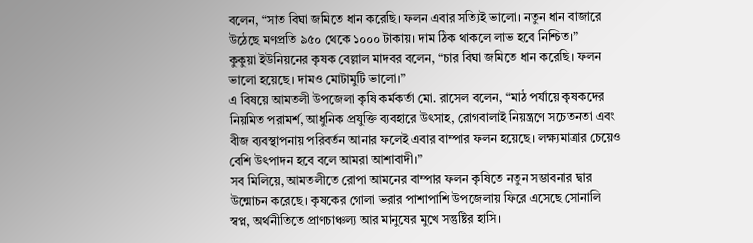বলেন, “সাত বিঘা জমিতে ধান করেছি। ফলন এবার সত্যিই ভালো। নতুন ধান বাজারে উঠেছে মণপ্রতি ৯৫০ থেকে ১০০০ টাকায়। দাম ঠিক থাকলে লাভ হবে নিশ্চিত।”
কুকুয়া ইউনিয়নের কৃষক বেল্লাল মাদবর বলেন, “চার বিঘা জমিতে ধান করেছি। ফলন ভালো হয়েছে। দামও মোটামুটি ভালো।”
এ বিষয়ে আমতলী উপজেলা কৃষি কর্মকর্তা মো. রাসেল বলেন, “মাঠ পর্যায়ে কৃষকদের নিয়মিত পরামর্শ, আধুনিক প্রযুক্তি ব্যবহারে উৎসাহ, রোগবালাই নিয়ন্ত্রণে সচেতনতা এবং বীজ ব্যবস্থাপনায় পরিবর্তন আনার ফলেই এবার বাম্পার ফলন হয়েছে। লক্ষ্যমাত্রার চেয়েও বেশি উৎপাদন হবে বলে আমরা আশাবাদী।”
সব মিলিয়ে, আমতলীতে রোপা আমনের বাম্পার ফলন কৃষিতে নতুন সম্ভাবনার দ্বার উন্মোচন করেছে। কৃষকের গোলা ভরার পাশাপাশি উপজেলায় ফিরে এসেছে সোনালি স্বপ্ন, অর্থনীতিতে প্রাণচাঞ্চল্য আর মানুষের মুখে সন্তুষ্টির হাসি।